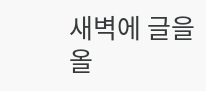새벽에 글을 올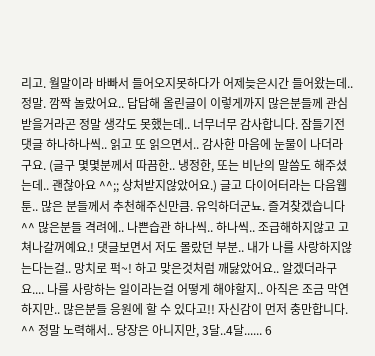리고. 월말이라 바빠서 들어오지못하다가 어제늦은시간 들어왔는데.. 정말. 깜짝 놀랐어요.. 답답해 올린글이 이렇게까지 많은분들께 관심받을거라곤 정말 생각도 못했는데.. 너무너무 감사합니다. 잠들기전 댓글 하나하나씩.. 읽고 또 읽으면서.. 감사한 마음에 눈물이 나더라구요. (글구 몇몇분께서 따끔한.. 냉정한, 또는 비난의 말씀도 해주셨는데.. 괜찮아요 ^^;; 상처받지않았어요.) 글고 다이어터라는 다음웹툰.. 많은 분들께서 추천해주신만큼. 유익하더군뇨. 즐겨찾겠습니다 ^^ 많은분들 격려에.. 나쁜습관 하나씩.. 하나씩.. 조급해하지않고 고쳐나갈꺼예요.! 댓글보면서 저도 몰랐던 부분.. 내가 나를 사랑하지않는다는걸.. 망치로 퍽~! 하고 맞은것처럼 깨닳았어요.. 알겠더라구요.... 나를 사랑하는 일이라는걸 어떻게 해야할지.. 아직은 조금 막연하지만.. 많은분들 응원에 할 수 있다고!! 자신감이 먼저 충만합니다. ^^ 정말 노력해서.. 당장은 아니지만, 3달..4달...... 6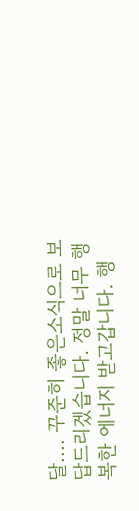달.... 꾸준히 좋은소식으로 보답드리겠습니다. 정말 너무 행복한 에너지 받고갑니다. 행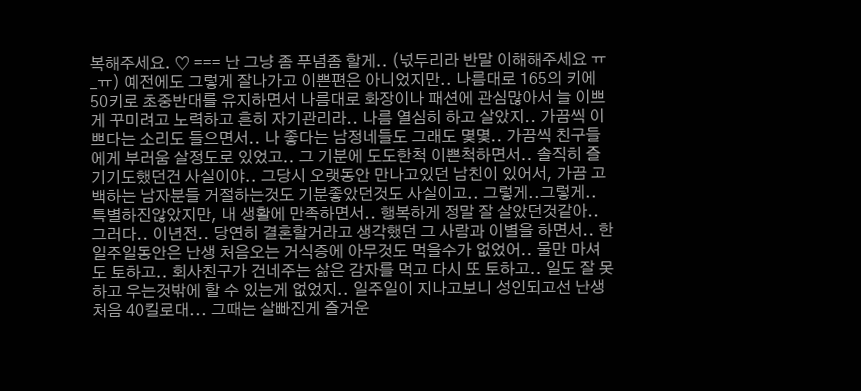복해주세요. ♡ === 난 그냥 좀 푸념좀 할게.. (넋두리라 반말 이해해주세요 ㅠ_ㅠ) 예전에도 그렇게 잘나가고 이쁜편은 아니었지만.. 나름대로 165의 키에 50키로 초중반대를 유지하면서 나름대로 화장이나 패션에 관심많아서 늘 이쁘게 꾸미려고 노력하고 흔히 자기관리라.. 나름 열심히 하고 살았지.. 가끔씩 이쁘다는 소리도 들으면서.. 나 좋다는 남정네들도 그래도 몇몇.. 가끔씩 친구들에게 부러움 살정도로 있었고.. 그 기분에 도도한척 이쁜척하면서.. 솔직히 즐기기도했던건 사실이야.. 그당시 오랫동안 만나고있던 남친이 있어서, 가끔 고백하는 남자분들 거절하는것도 기분좋았던것도 사실이고.. 그렇게..그렇게.. 특별하진않았지만, 내 생활에 만족하면서.. 행복하게 정말 잘 살았던것같아.. 그러다.. 이년전.. 당연히 결혼할거라고 생각했던 그 사람과 이별을 하면서.. 한 일주일동안은 난생 처음오는 거식증에 아무것도 먹을수가 없었어.. 물만 마셔도 토하고.. 회사친구가 건네주는 삶은 감자를 먹고 다시 또 토하고.. 일도 잘 못하고 우는것밖에 할 수 있는게 없었지.. 일주일이 지나고보니 성인되고선 난생처음 40킬로대... 그때는 살빠진게 즐거운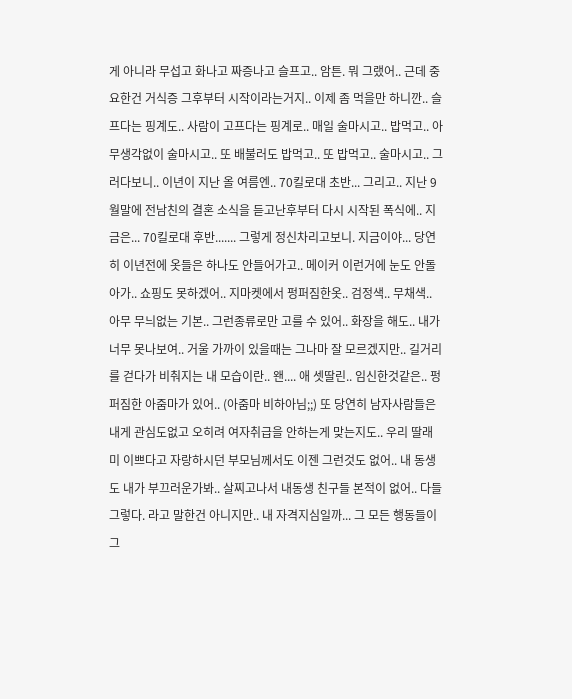게 아니라 무섭고 화나고 짜증나고 슬프고.. 암튼. 뭐 그랬어.. 근데 중요한건 거식증 그후부터 시작이라는거지.. 이제 좀 먹을만 하니깐.. 슬프다는 핑계도.. 사람이 고프다는 핑계로.. 매일 술마시고.. 밥먹고.. 아무생각없이 술마시고.. 또 배불러도 밥먹고.. 또 밥먹고.. 술마시고.. 그러다보니.. 이년이 지난 올 여름엔.. 70킬로대 초반... 그리고.. 지난 9월말에 전남친의 결혼 소식을 듣고난후부터 다시 시작된 폭식에.. 지금은... 70킬로대 후반....... 그렇게 정신차리고보니. 지금이야... 당연히 이년전에 옷들은 하나도 안들어가고.. 메이커 이런거에 눈도 안돌아가.. 쇼핑도 못하겠어.. 지마켓에서 펑퍼짐한옷.. 검정색.. 무채색.. 아무 무늬없는 기본.. 그런종류로만 고를 수 있어.. 화장을 해도.. 내가 너무 못나보여.. 거울 가까이 있을때는 그나마 잘 모르겠지만.. 길거리를 걷다가 비춰지는 내 모습이란.. 왠.... 애 셋딸린.. 임신한것같은.. 펑퍼짐한 아줌마가 있어.. (아줌마 비하아님;;) 또 당연히 남자사람들은 내게 관심도없고 오히려 여자취급을 안하는게 맞는지도.. 우리 딸래미 이쁘다고 자랑하시던 부모님께서도 이젠 그런것도 없어.. 내 동생도 내가 부끄러운가봐.. 살찌고나서 내동생 친구들 본적이 없어.. 다들 그렇다. 라고 말한건 아니지만.. 내 자격지심일까... 그 모든 행동들이 그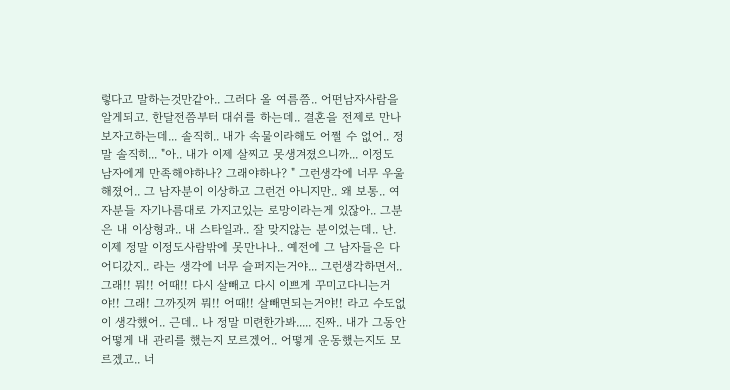렇다고 말하는것만같아.. 그러다 올 여름쯤.. 어떤남자사람을 알게되고. 한달전쯤부터 대쉬를 하는데.. 결혼을 전제로 만나보자고하는데... 솔직히.. 내가 속물이라해도 어쩔 수 없어.. 정말 솔직히... "아.. 내가 이제 살찌고 못생겨졌으니까... 이정도 남자에게 만족해야하나? 그래야하나? " 그런생각에 너무 우울해졌어.. 그 남자분이 이상하고 그런건 아니지만.. 왜 보통.. 여자분들 자기나름대로 가지고있는 로망이라는게 있잖아.. 그분은 내 이상형과.. 내 스타일과.. 잘 맞지않는 분이었는데.. 난. 이제 정말 이정도사람밖에 못만나나.. 예전에 그 남자들은 다 어디갔지.. 라는 생각에 너무 슬퍼지는거야... 그런생각하면서.. 그래!! 뭐!! 어때!! 다시 살빼고 다시 이쁘게 꾸미고다니는거야!! 그래! 그까짓꺼 뭐!! 어때!! 살빼면되는거야!! 라고 수도없이 생각했어.. 근데.. 나 정말 미련한가봐..... 진짜.. 내가 그동안 어떻게 내 관리를 했는지 모르겠어.. 어떻게 운동했는지도 모르겠고.. 너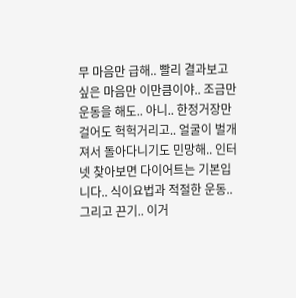무 마음만 급해.. 빨리 결과보고싶은 마음만 이만큼이야.. 조금만 운동을 해도.. 아니.. 한정거장만 걸어도 헉헉거리고.. 얼굴이 벌개져서 돌아다니기도 민망해.. 인터넷 찾아보면 다이어트는 기본입니다.. 식이요법과 적절한 운동.. 그리고 끈기.. 이거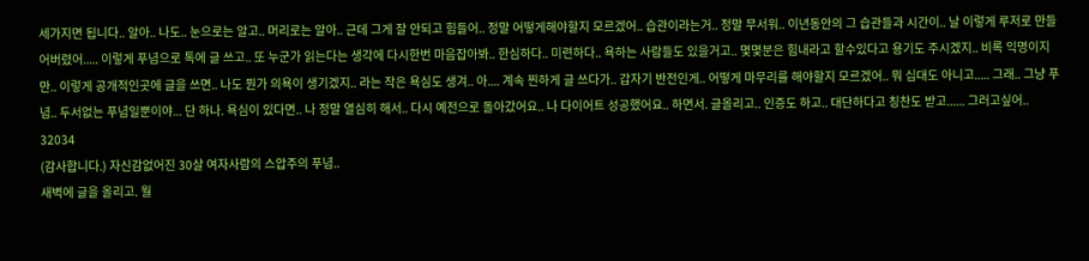세가지면 됩니다.. 알아.. 나도.. 눈으로는 알고.. 머리로는 알아.. 근데 그게 잘 안되고 힘들어.. 정말 어떻게해야할지 모르겠어.. 습관이라는거.. 정말 무서워.. 이년동안의 그 습관들과 시간이.. 날 이렇게 루저로 만들어버렸어..... 이렇게 푸념으로 톡에 글 쓰고.. 또 누군가 읽는다는 생각에 다시한번 마음잡아봐.. 한심하다.. 미련하다.. 욕하는 사람들도 있을거고.. 몇몇분은 힘내라고 할수있다고 용기도 주시겠지.. 비록 익명이지만.. 이렇게 공개적인곳에 글을 쓰면.. 나도 뭔가 의욕이 생기겠지.. 라는 작은 욕심도 생겨.. 아.... 계속 찐하게 글 쓰다가.. 갑자기 반전인게.. 어떻게 마무리를 해야할지 모르겠어.. 뭐 십대도 아니고..... 그래.. 그냥 푸념.. 두서없는 푸념일뿐이야... 단 하나. 욕심이 있다면.. 나 정말 열심히 해서.. 다시 예전으로 돌아갔어요.. 나 다이어트 성공했어요.. 하면서. 글올리고.. 인증도 하고.. 대단하다고 칭찬도 받고...... 그러고싶어.. 32034
(감사합니다.) 자신감없어진 30살 여자사람의 스압주의 푸념..
새벽에 글을 올리고. 월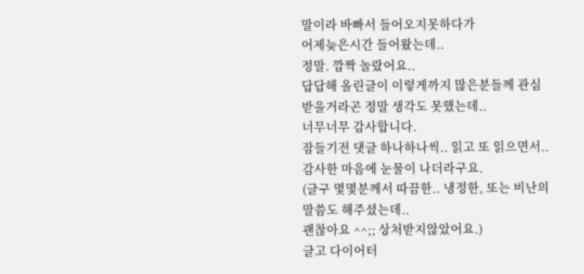말이라 바빠서 들어오지못하다가
어제늦은시간 들어왔는데..
정말. 깜짝 놀랐어요..
답답해 올린글이 이렇게까지 많은분들께 관심받을거라곤 정말 생각도 못했는데..
너무너무 감사합니다.
잠들기전 댓글 하나하나씩.. 읽고 또 읽으면서..
감사한 마음에 눈물이 나더라구요.
(글구 몇몇분께서 따끔한.. 냉정한, 또는 비난의 말씀도 해주셨는데..
괜찮아요 ^^;; 상처받지않았어요.)
글고 다이어터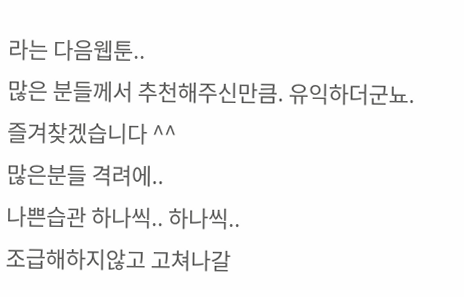라는 다음웹툰..
많은 분들께서 추천해주신만큼. 유익하더군뇨.
즐겨찾겠습니다 ^^
많은분들 격려에..
나쁜습관 하나씩.. 하나씩..
조급해하지않고 고쳐나갈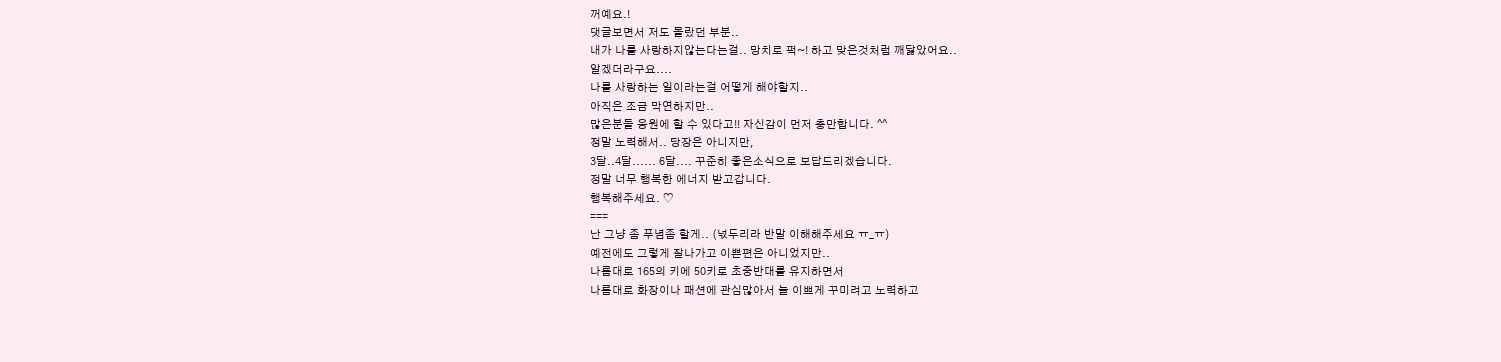꺼예요.!
댓글보면서 저도 몰랐던 부분..
내가 나를 사랑하지않는다는걸.. 망치로 퍽~! 하고 맞은것처럼 깨닳았어요..
알겠더라구요....
나를 사랑하는 일이라는걸 어떻게 해야할지..
아직은 조금 막연하지만..
많은분들 응원에 할 수 있다고!! 자신감이 먼저 충만합니다. ^^
정말 노력해서.. 당장은 아니지만,
3달..4달...... 6달.... 꾸준히 좋은소식으로 보답드리겠습니다.
정말 너무 행복한 에너지 받고갑니다.
행복해주세요. ♡
===
난 그냥 좀 푸념좀 할게.. (넋두리라 반말 이해해주세요 ㅠ_ㅠ)
예전에도 그렇게 잘나가고 이쁜편은 아니었지만..
나름대로 165의 키에 50키로 초중반대를 유지하면서
나름대로 화장이나 패션에 관심많아서 늘 이쁘게 꾸미려고 노력하고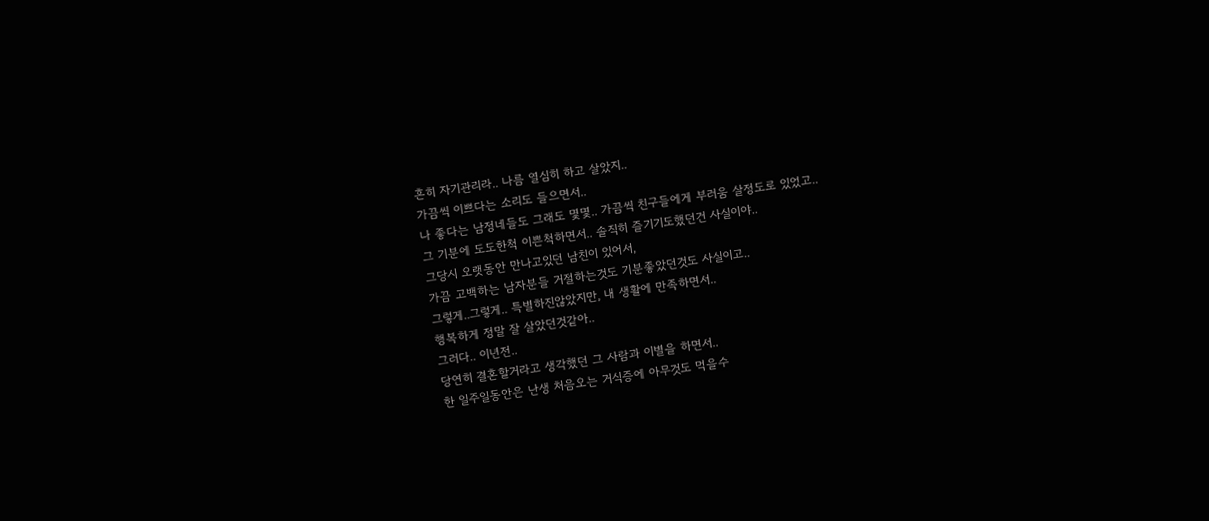흔히 자기관리라.. 나름 열심히 하고 살았지..
가끔씩 이쁘다는 소리도 들으면서..
나 좋다는 남정네들도 그래도 몇몇.. 가끔씩 친구들에게 부러움 살정도로 있었고..
그 기분에 도도한척 이쁜척하면서.. 솔직히 즐기기도했던건 사실이야..
그당시 오랫동안 만나고있던 남친이 있어서,
가끔 고백하는 남자분들 거절하는것도 기분좋았던것도 사실이고..
그렇게..그렇게.. 특별하진않았지만, 내 생활에 만족하면서..
행복하게 정말 잘 살았던것같아..
그러다.. 이년전..
당연히 결혼할거라고 생각했던 그 사람과 이별을 하면서..
한 일주일동안은 난생 처음오는 거식증에 아무것도 먹을수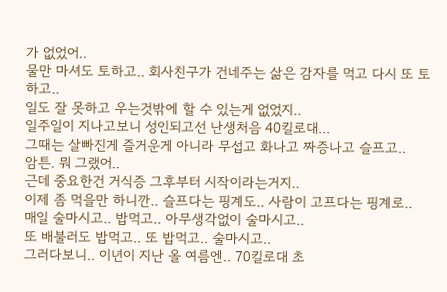가 없었어..
물만 마셔도 토하고.. 회사친구가 건네주는 삶은 감자를 먹고 다시 또 토하고..
일도 잘 못하고 우는것밖에 할 수 있는게 없었지..
일주일이 지나고보니 성인되고선 난생처음 40킬로대...
그때는 살빠진게 즐거운게 아니라 무섭고 화나고 짜증나고 슬프고..
암튼. 뭐 그랬어..
근데 중요한건 거식증 그후부터 시작이라는거지..
이제 좀 먹을만 하니깐.. 슬프다는 핑계도.. 사람이 고프다는 핑계로..
매일 술마시고.. 밥먹고.. 아무생각없이 술마시고..
또 배불러도 밥먹고.. 또 밥먹고.. 술마시고..
그러다보니.. 이년이 지난 올 여름엔.. 70킬로대 초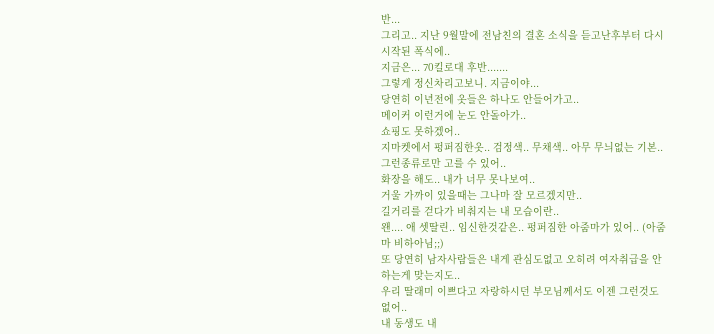반...
그리고.. 지난 9월말에 전남친의 결혼 소식을 듣고난후부터 다시 시작된 폭식에..
지금은... 70킬로대 후반.......
그렇게 정신차리고보니. 지금이야...
당연히 이년전에 옷들은 하나도 안들어가고..
메이커 이런거에 눈도 안돌아가..
쇼핑도 못하겠어..
지마켓에서 펑퍼짐한옷.. 검정색.. 무채색.. 아무 무늬없는 기본..
그런종류로만 고를 수 있어..
화장을 해도.. 내가 너무 못나보여..
거울 가까이 있을때는 그나마 잘 모르겠지만..
길거리를 걷다가 비춰지는 내 모습이란..
왠.... 애 셋딸린.. 임신한것같은.. 펑퍼짐한 아줌마가 있어.. (아줌마 비하아님;;)
또 당연히 남자사람들은 내게 관심도없고 오히려 여자취급을 안하는게 맞는지도..
우리 딸래미 이쁘다고 자랑하시던 부모님께서도 이젠 그런것도 없어..
내 동생도 내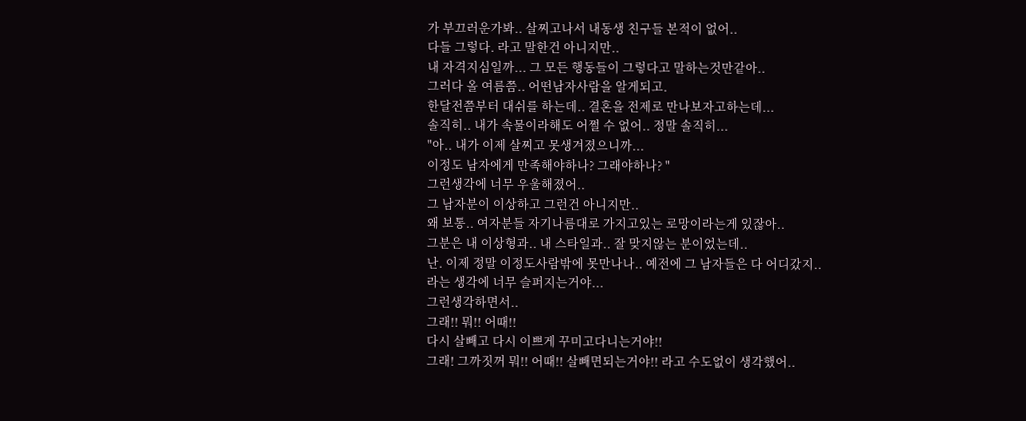가 부끄러운가봐.. 살찌고나서 내동생 친구들 본적이 없어..
다들 그렇다. 라고 말한건 아니지만..
내 자격지심일까... 그 모든 행동들이 그렇다고 말하는것만같아..
그러다 올 여름쯤.. 어떤남자사람을 알게되고.
한달전쯤부터 대쉬를 하는데.. 결혼을 전제로 만나보자고하는데...
솔직히.. 내가 속물이라해도 어쩔 수 없어.. 정말 솔직히...
"아.. 내가 이제 살찌고 못생겨졌으니까...
이정도 남자에게 만족해야하나? 그래야하나? "
그런생각에 너무 우울해졌어..
그 남자분이 이상하고 그런건 아니지만..
왜 보통.. 여자분들 자기나름대로 가지고있는 로망이라는게 있잖아..
그분은 내 이상형과.. 내 스타일과.. 잘 맞지않는 분이었는데..
난. 이제 정말 이정도사람밖에 못만나나.. 예전에 그 남자들은 다 어디갔지..
라는 생각에 너무 슬퍼지는거야...
그런생각하면서..
그래!! 뭐!! 어때!!
다시 살빼고 다시 이쁘게 꾸미고다니는거야!!
그래! 그까짓꺼 뭐!! 어때!! 살빼면되는거야!! 라고 수도없이 생각했어..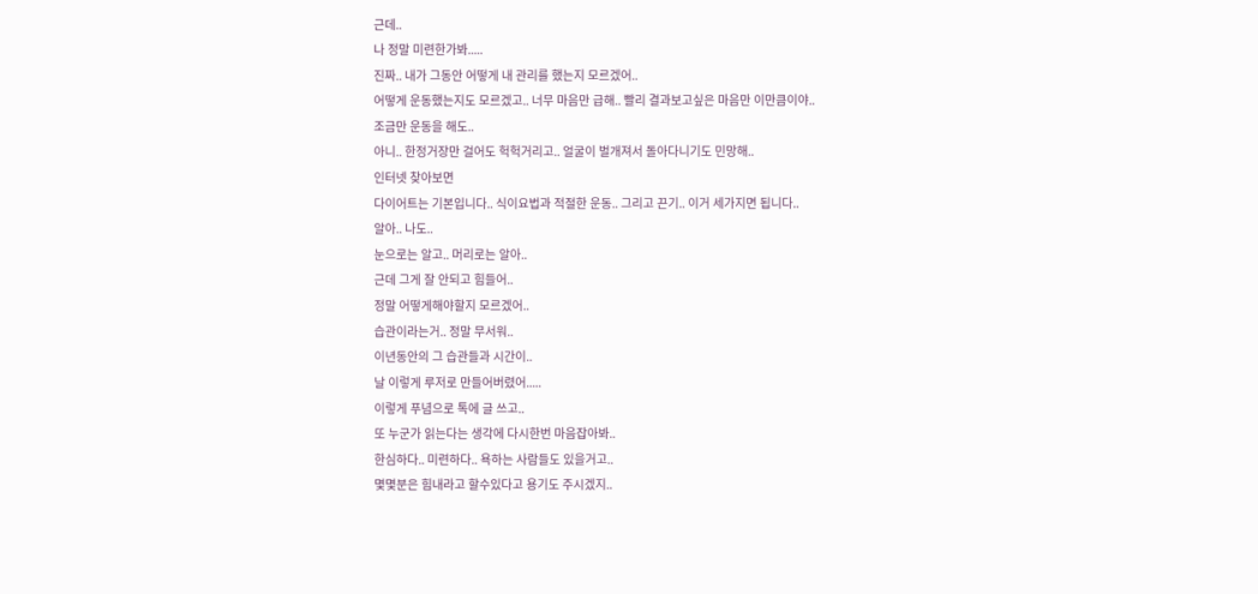근데..
나 정말 미련한가봐.....
진짜.. 내가 그동안 어떻게 내 관리를 했는지 모르겠어..
어떻게 운동했는지도 모르겠고.. 너무 마음만 급해.. 빨리 결과보고싶은 마음만 이만큼이야..
조금만 운동을 해도..
아니.. 한정거장만 걸어도 헉헉거리고.. 얼굴이 벌개져서 돌아다니기도 민망해..
인터넷 찾아보면
다이어트는 기본입니다.. 식이요법과 적절한 운동.. 그리고 끈기.. 이거 세가지면 됩니다..
알아.. 나도..
눈으로는 알고.. 머리로는 알아..
근데 그게 잘 안되고 힘들어..
정말 어떻게해야할지 모르겠어..
습관이라는거.. 정말 무서워..
이년동안의 그 습관들과 시간이..
날 이렇게 루저로 만들어버렸어.....
이렇게 푸념으로 톡에 글 쓰고..
또 누군가 읽는다는 생각에 다시한번 마음잡아봐..
한심하다.. 미련하다.. 욕하는 사람들도 있을거고..
몇몇분은 힘내라고 할수있다고 용기도 주시겠지..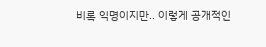비록 익명이지만.. 이렇게 공개적인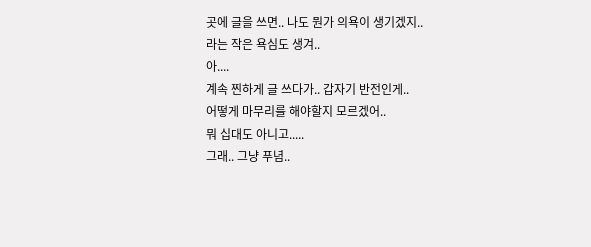곳에 글을 쓰면.. 나도 뭔가 의욕이 생기겠지..
라는 작은 욕심도 생겨..
아....
계속 찐하게 글 쓰다가.. 갑자기 반전인게..
어떻게 마무리를 해야할지 모르겠어..
뭐 십대도 아니고.....
그래.. 그냥 푸념..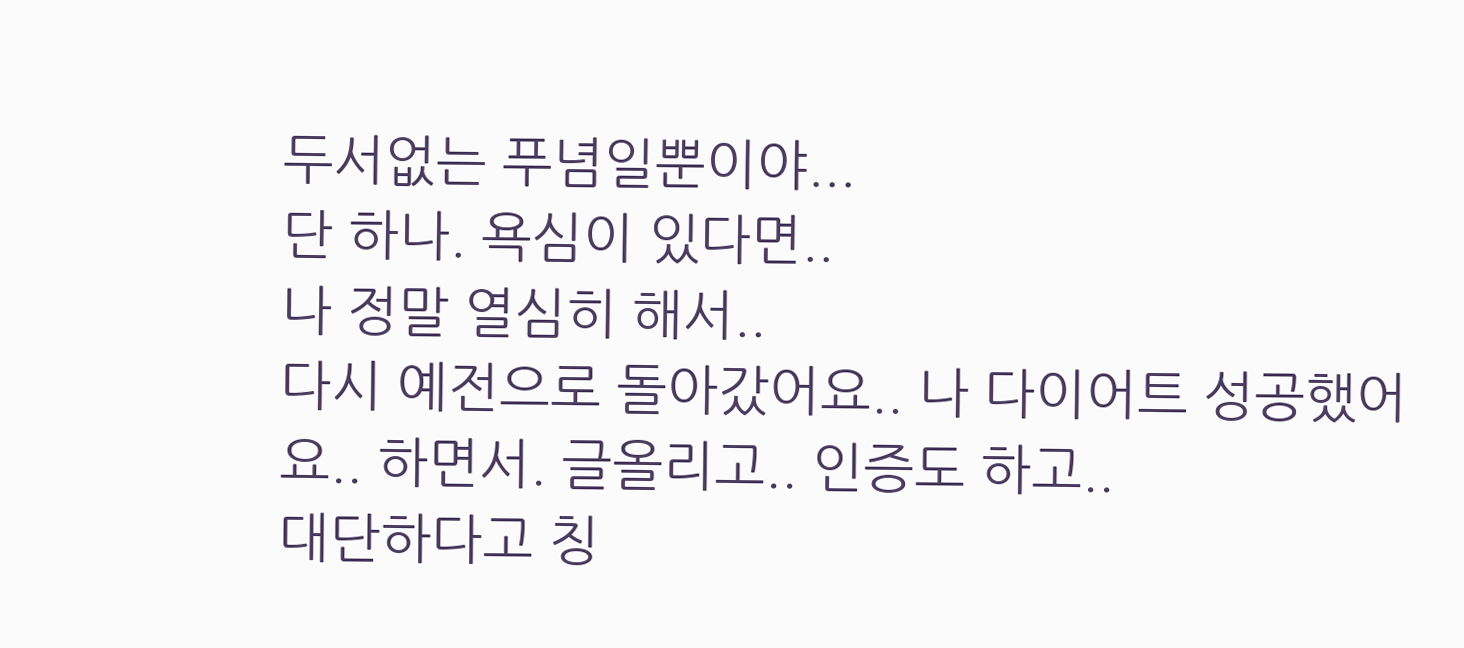두서없는 푸념일뿐이야...
단 하나. 욕심이 있다면..
나 정말 열심히 해서..
다시 예전으로 돌아갔어요.. 나 다이어트 성공했어요.. 하면서. 글올리고.. 인증도 하고..
대단하다고 칭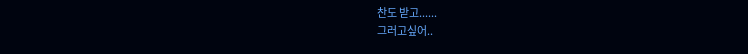찬도 받고......
그러고싶어..